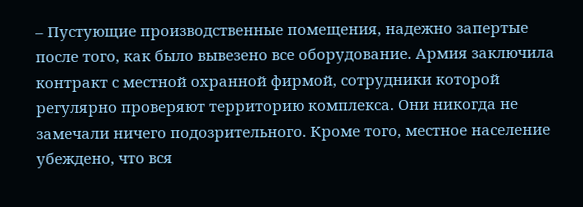– Пустующие производственные помещения, надежно запертые после того, как было вывезено все оборудование. Армия заключила контракт с местной охранной фирмой, сотрудники которой регулярно проверяют территорию комплекса. Они никогда не замечали ничего подозрительного. Кроме того, местное население убеждено, что вся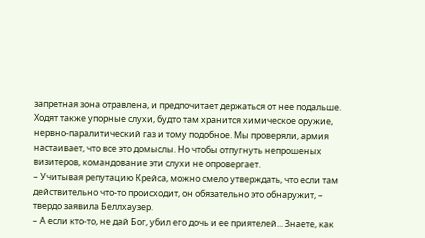запретная зона отравлена, и предпочитает держаться от нее подальше. Ходят также упорные слухи, будто там хранится химическое оружие, нервно-паралитический газ и тому подобное. Мы проверяли, армия настаивает, что все это домыслы. Но чтобы отпугнуть непрошеных визитеров, командование эти слухи не опровергает.
– Учитывая репутацию Крейса, можно смело утверждать, что если там действительно что-то происходит, он обязательно это обнаружит, – твердо заявила Беллхаузер.
– А если кто-то, не дай Бог, убил его дочь и ее приятелей... Знаете, как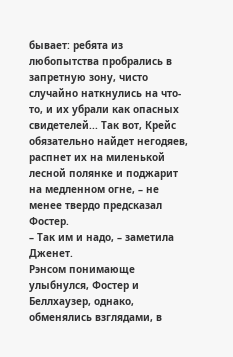бывает: ребята из любопытства пробрались в запретную зону, чисто случайно наткнулись на что-то, и их убрали как опасных свидетелей... Так вот, Крейс обязательно найдет негодяев, распнет их на миленькой лесной полянке и поджарит на медленном огне, – не менее твердо предсказал Фостер.
– Так им и надо, – заметила Дженет.
Рэнсом понимающе улыбнулся, Фостер и Беллхаузер, однако, обменялись взглядами, в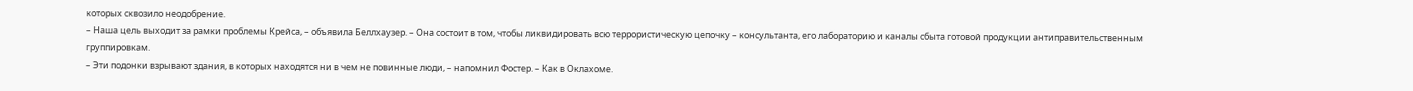которых сквозило неодобрение.
– Наша цель выходит за рамки проблемы Крейса, – объявила Беллхаузер. – Она состоит в том, чтобы ликвидировать всю террористическую цепочку – консультанта, его лабораторию и каналы сбыта готовой продукции антиправительственным группировкам.
– Эти подонки взрывают здания, в которых находятся ни в чем не повинные люди, – напомнил Фостер. – Как в Оклахоме.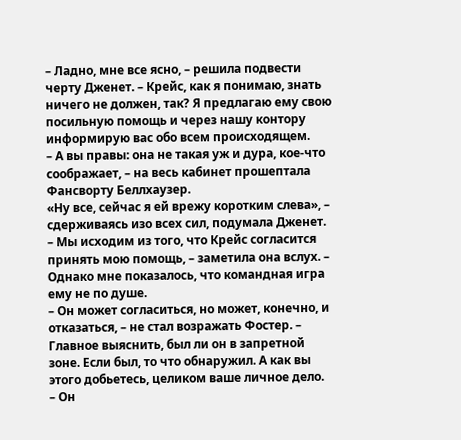– Ладно, мне все ясно, – решила подвести черту Дженет. – Крейс, как я понимаю, знать ничего не должен, так? Я предлагаю ему свою посильную помощь и через нашу контору информирую вас обо всем происходящем.
– А вы правы: она не такая уж и дура, кое-что соображает, – на весь кабинет прошептала Фансворту Беллхаузер.
«Ну все, сейчас я ей врежу коротким слева», – сдерживаясь изо всех сил, подумала Дженет.
– Мы исходим из того, что Крейс согласится принять мою помощь, – заметила она вслух. – Однако мне показалось, что командная игра ему не по душе.
– Он может согласиться, но может, конечно, и отказаться, – не стал возражать Фостер. – Главное выяснить, был ли он в запретной зоне. Если был, то что обнаружил. А как вы этого добьетесь, целиком ваше личное дело.
– Он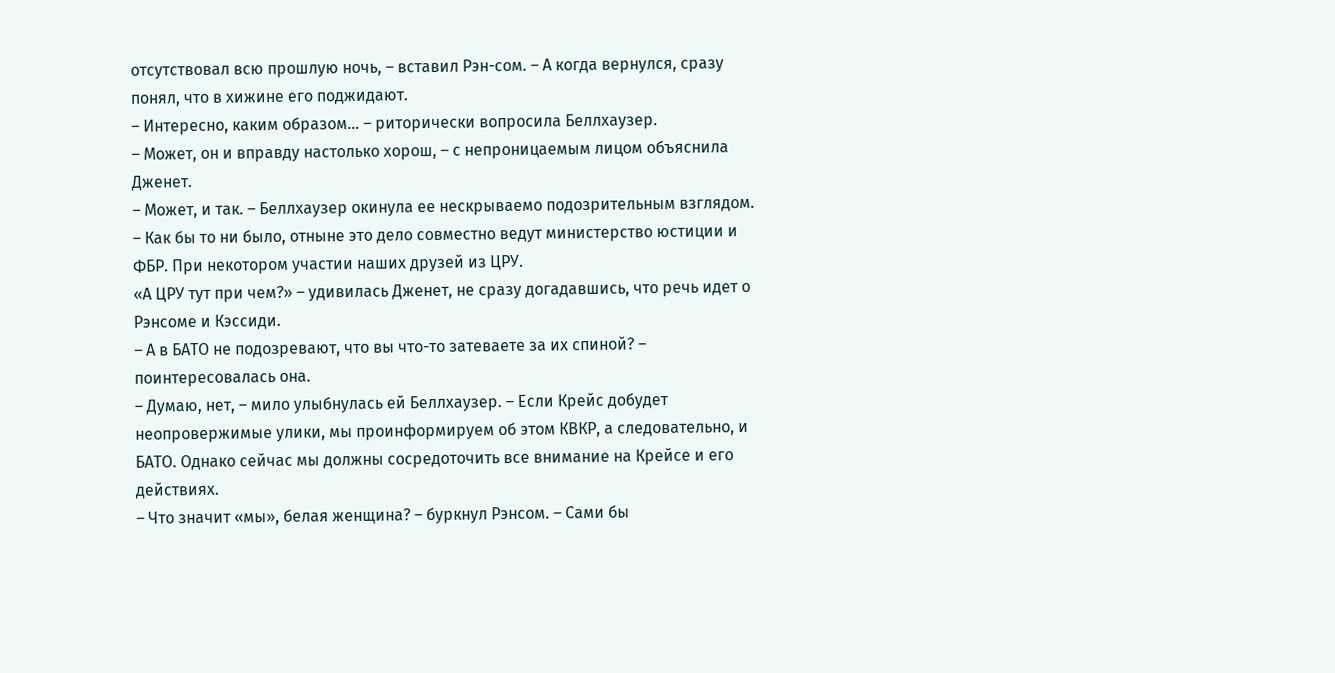отсутствовал всю прошлую ночь, – вставил Рэн-сом. – А когда вернулся, сразу понял, что в хижине его поджидают.
– Интересно, каким образом... – риторически вопросила Беллхаузер.
– Может, он и вправду настолько хорош, – с непроницаемым лицом объяснила Дженет.
– Может, и так. – Беллхаузер окинула ее нескрываемо подозрительным взглядом. – Как бы то ни было, отныне это дело совместно ведут министерство юстиции и ФБР. При некотором участии наших друзей из ЦРУ.
«А ЦРУ тут при чем?» – удивилась Дженет, не сразу догадавшись, что речь идет о Рэнсоме и Кэссиди.
– А в БАТО не подозревают, что вы что-то затеваете за их спиной? – поинтересовалась она.
– Думаю, нет, – мило улыбнулась ей Беллхаузер. – Если Крейс добудет неопровержимые улики, мы проинформируем об этом КВКР, а следовательно, и БАТО. Однако сейчас мы должны сосредоточить все внимание на Крейсе и его действиях.
– Что значит «мы», белая женщина? – буркнул Рэнсом. – Сами бы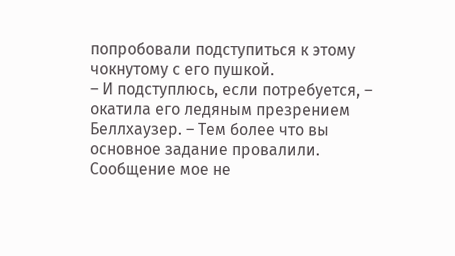попробовали подступиться к этому чокнутому с его пушкой.
– И подступлюсь, если потребуется, – окатила его ледяным презрением Беллхаузер. – Тем более что вы основное задание провалили. Сообщение мое не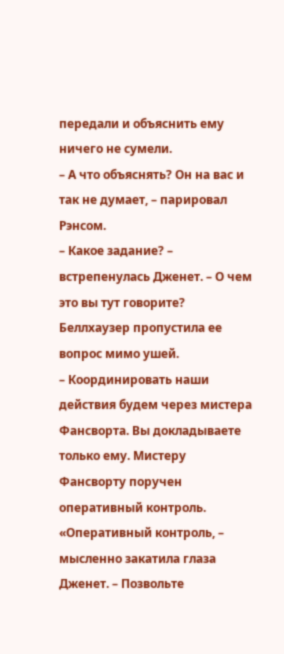передали и объяснить ему ничего не сумели.
– А что объяснять? Он на вас и так не думает, – парировал Рэнсом.
– Какое задание? – встрепенулась Дженет. – О чем это вы тут говорите?
Беллхаузер пропустила ее вопрос мимо ушей.
– Координировать наши действия будем через мистера Фансворта. Вы докладываете только ему. Мистеру Фансворту поручен оперативный контроль.
«Оперативный контроль, – мысленно закатила глаза Дженет. – Позвольте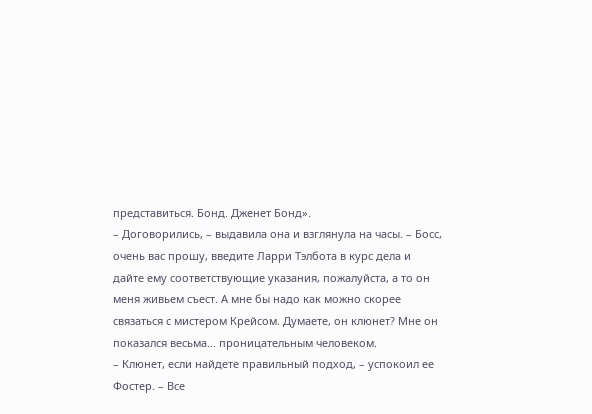представиться. Бонд. Дженет Бонд».
– Договорились, – выдавила она и взглянула на часы. – Босс, очень вас прошу, введите Ларри Тэлбота в курс дела и дайте ему соответствующие указания, пожалуйста, а то он меня живьем съест. А мне бы надо как можно скорее связаться с мистером Крейсом. Думаете, он клюнет? Мне он показался весьма... проницательным человеком.
– Клюнет, если найдете правильный подход, – успокоил ее Фостер. – Все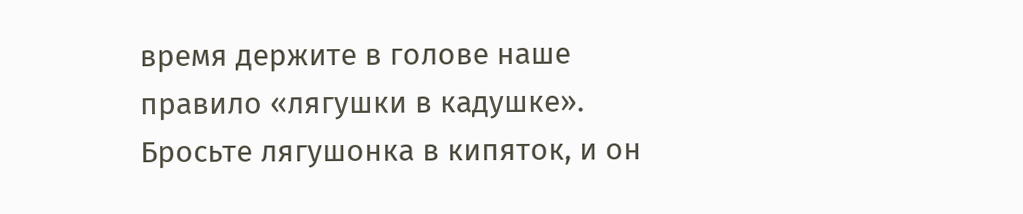время держите в голове наше правило «лягушки в кадушке». Бросьте лягушонка в кипяток, и он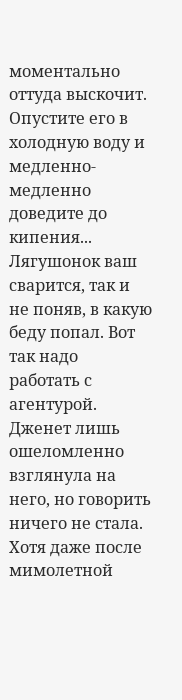моментально оттуда выскочит. Опустите его в холодную воду и медленно-медленно доведите до кипения... Лягушонок ваш сварится, так и не поняв, в какую беду попал. Вот так надо работать с агентурой.
Дженет лишь ошеломленно взглянула на него, но говорить ничего не стала. Хотя даже после мимолетной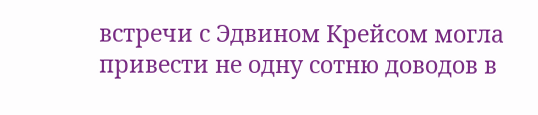встречи с Эдвином Крейсом могла привести не одну сотню доводов в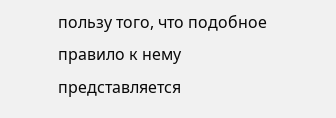пользу того, что подобное правило к нему представляется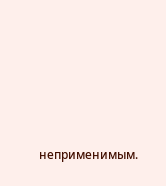неприменимым.